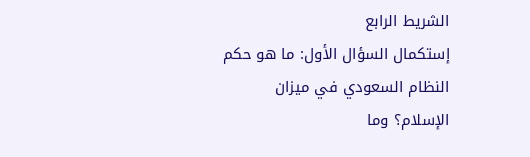الشريط الرابع
إستكمال السؤال الأول: ما هو حكم النظام السعودي في ميزان الإسلام؟ وما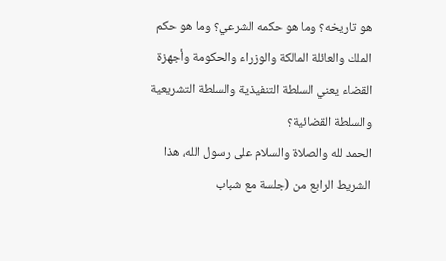هو تاريخه؟ وما هو حكمه الشرعي؟ وما هو حكم الملك والعائلة المالكة والوزراء والحكومة وأجهزة القضاء يعني السلطة التنفيذية والسلطة التشريعية والسلطة القضائية؟
الحمد لله والصلاة والسلام على رسول الله، هذا الشريط الرابع من (جلسة مع شباب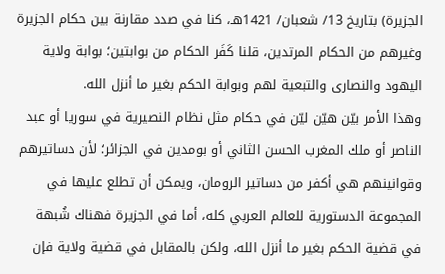الجزيرة) بتاريخ 13/ شعبان/ 1421هـ، كنا في صدد مقارنة بين حكام الجزيرة وغيرهم من الحكام المرتدين، قلنا كَفَر الحكام من بوابتين؛ بوابة ولاية اليهود والنصارى والتبعية لهم وبوابة الحكم بغير ما أنزل الله.
وهذا الأمر بيّن هيّن ليّن في حكام مثل نظام النصيرية في سوريا أو عبد الناصر أو ملك المغرب الحسن الثاني أو بومدين في الجزائر؛ لأن دساتيرهم وقوانينهم هي أكفر من دساتير الرومان، ويمكن أن تطلع عليها في المجموعة الدستورية للعالم العربي كله، أما في الجزيرة فهناك شُبهة في قضية الحكم بغير ما أنزل الله، ولكن بالمقابل في قضية ولاية فإن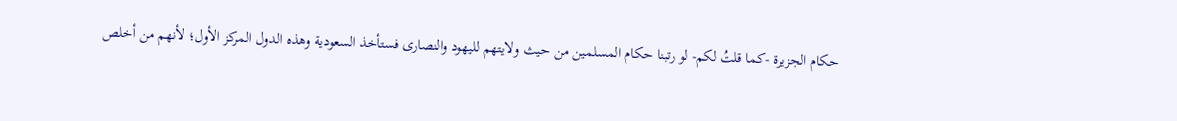حكام الجزيرة -كما قلتُ لكم- لو رتبنا حكام المسلمين من حيث ولايتهم لليهود والنصارى فستأخذ السعودية وهذه الدول المركز الأول؛ لأنهم من أخلص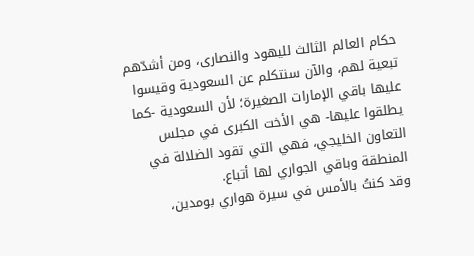حكام العالم الثالث لليهود والنصارى، ومن أشدّهم تبعية لهم، والآن سنتكلم عن السعودية وقيسوا عليها باقي الإمارات الصغيرة؛ لأن السعودية -كما يطلقوا عليها- هي الأخت الكبرى في مجلس التعاون الخليجي، فهي التي تقود الضلالة في المنطقة وباقي الجواري لها أتباع.
وقد كنتُ بالأمس في سيرة هواري بومدين،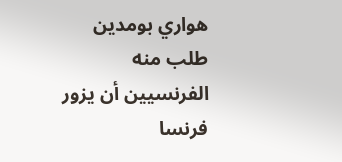هواري بومدين طلب منه الفرنسيين أن يزور فرنسا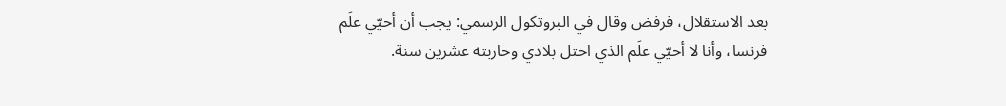بعد الاستقلال، فرفض وقال في البروتكول الرسمي: يجب أن أحيّي علَم فرنسا، وأنا لا أحيّي علَم الذي احتل بلادي وحاربته عشرين سنة.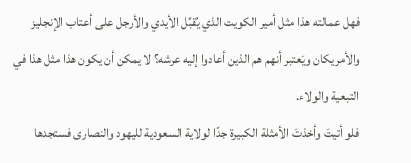فهل عمالته هذا مثل أمير الكويت الذي يُقبِّل الأيدي والأرجل على أعتاب الإنجليز والأمريكان ويَعتبر أنهم هم الذين أعادوا إليه عرشه؟ لا يمكن أن يكون هذا مثل هذا في التبعية والولاء.
فلو أتيتَ وأخذتَ الأمثلة الكبيرة جدًا لولاية السعودية لليهود والنصارى فستجدها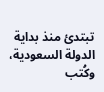تبتدئ منذ بداية الدولة السعودية، وكُتب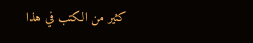كثير من الكتب في هذا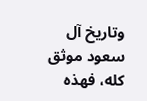وتاريخ آل سعود موثق كله، فهذه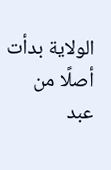الولاية بدأت أصلًا من عبد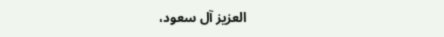العزيز آل سعود،